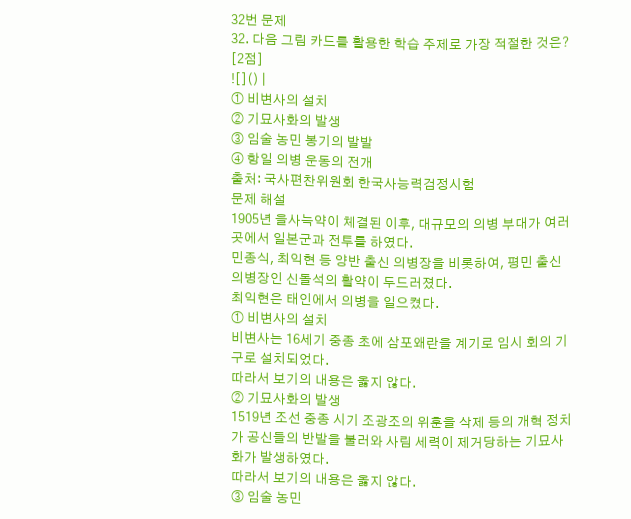32번 문제
32. 다음 그림 카드를 활용한 학습 주제로 가장 적절한 것은? [2점]
![]() |
① 비변사의 설치
② 기묘사화의 발생
③ 임술 농민 봉기의 발발
④ 항일 의병 운동의 전개
출처: 국사편찬위원회 한국사능력검정시험
문제 해설
1905년 을사늑약이 체결된 이후, 대규모의 의병 부대가 여러 곳에서 일본군과 전투를 하였다.
민종식, 최익현 등 양반 출신 의병장을 비롯하여, 평민 출신 의병장인 신돌석의 활약이 두드러졌다.
최익현은 태인에서 의병을 일으켰다.
① 비변사의 설치
비변사는 16세기 중종 초에 삼포왜란을 계기로 임시 회의 기구로 설치되었다.
따라서 보기의 내용은 옳지 않다.
② 기묘사화의 발생
1519년 조선 중종 시기 조광조의 위훈을 삭제 등의 개혁 정치가 공신들의 반발을 불러와 사림 세력이 제거당하는 기묘사화가 발생하였다.
따라서 보기의 내용은 옳지 않다.
③ 임술 농민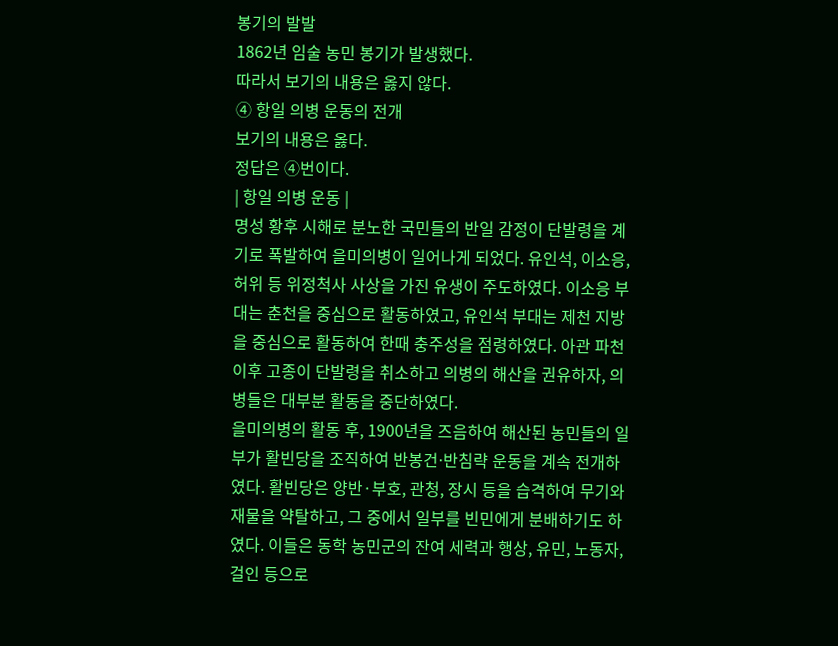봉기의 발발
1862년 임술 농민 봉기가 발생했다.
따라서 보기의 내용은 옳지 않다.
④ 항일 의병 운동의 전개
보기의 내용은 옳다.
정답은 ④번이다.
| 항일 의병 운동 |
명성 황후 시해로 분노한 국민들의 반일 감정이 단발령을 계기로 폭발하여 을미의병이 일어나게 되었다. 유인석, 이소응, 허위 등 위정척사 사상을 가진 유생이 주도하였다. 이소응 부대는 춘천을 중심으로 활동하였고, 유인석 부대는 제천 지방을 중심으로 활동하여 한때 충주성을 점령하였다. 아관 파천 이후 고종이 단발령을 취소하고 의병의 해산을 권유하자, 의병들은 대부분 활동을 중단하였다.
을미의병의 활동 후, 1900년을 즈음하여 해산된 농민들의 일부가 활빈당을 조직하여 반봉건⋅반침략 운동을 계속 전개하였다. 활빈당은 양반·부호, 관청, 장시 등을 습격하여 무기와 재물을 약탈하고, 그 중에서 일부를 빈민에게 분배하기도 하였다. 이들은 동학 농민군의 잔여 세력과 행상, 유민, 노동자, 걸인 등으로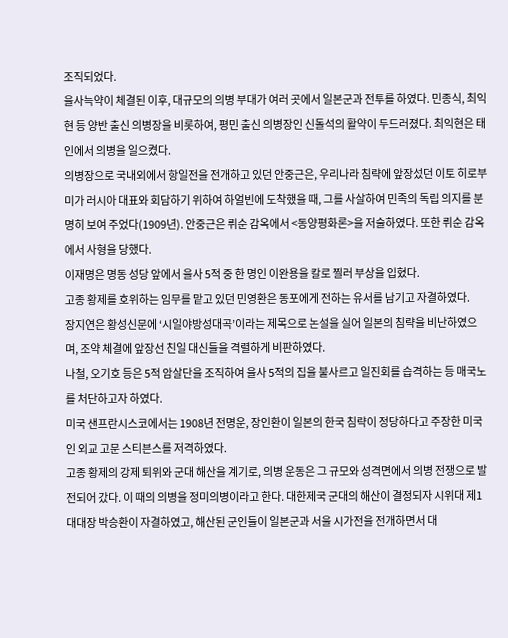조직되었다.
을사늑약이 체결된 이후, 대규모의 의병 부대가 여러 곳에서 일본군과 전투를 하였다. 민종식, 최익현 등 양반 출신 의병장을 비롯하여, 평민 출신 의병장인 신돌석의 활약이 두드러졌다. 최익현은 태인에서 의병을 일으켰다.
의병장으로 국내외에서 항일전을 전개하고 있던 안중근은, 우리나라 침략에 앞장섰던 이토 히로부미가 러시아 대표와 회담하기 위하여 하얼빈에 도착했을 때, 그를 사살하여 민족의 독립 의지를 분명히 보여 주었다(1909년). 안중근은 뤼순 감옥에서 <동양평화론>을 저술하였다. 또한 뤼순 감옥에서 사형을 당했다.
이재명은 명동 성당 앞에서 을사 5적 중 한 명인 이완용을 칼로 찔러 부상을 입혔다.
고종 황제를 호위하는 임무를 맡고 있던 민영환은 동포에게 전하는 유서를 남기고 자결하였다.
장지연은 황성신문에 ‘시일야방성대곡’이라는 제목으로 논설을 실어 일본의 침략을 비난하였으며, 조약 체결에 앞장선 친일 대신들을 격렬하게 비판하였다.
나철, 오기호 등은 5적 암살단을 조직하여 을사 5적의 집을 불사르고 일진회를 습격하는 등 매국노를 처단하고자 하였다.
미국 샌프란시스코에서는 1908년 전명운, 장인환이 일본의 한국 침략이 정당하다고 주장한 미국인 외교 고문 스티븐스를 저격하였다.
고종 황제의 강제 퇴위와 군대 해산을 계기로, 의병 운동은 그 규모와 성격면에서 의병 전쟁으로 발전되어 갔다. 이 때의 의병을 정미의병이라고 한다. 대한제국 군대의 해산이 결정되자 시위대 제1대대장 박승환이 자결하였고, 해산된 군인들이 일본군과 서울 시가전을 전개하면서 대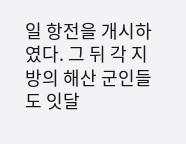일 항전을 개시하였다. 그 뒤 각 지방의 해산 군인들도 잇달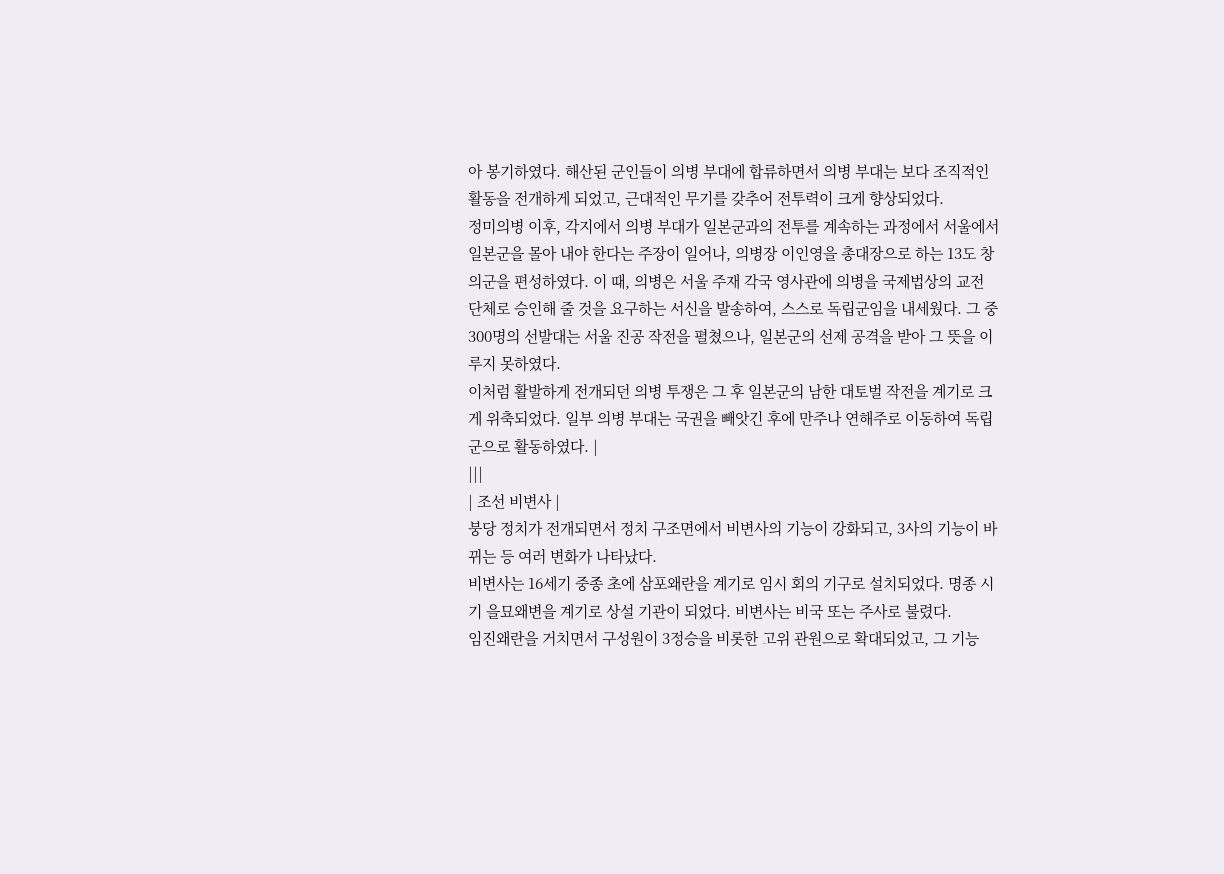아 봉기하였다. 해산된 군인들이 의병 부대에 합류하면서 의병 부대는 보다 조직적인 활동을 전개하게 되었고, 근대적인 무기를 갖추어 전투력이 크게 향상되었다.
정미의병 이후, 각지에서 의병 부대가 일본군과의 전투를 계속하는 과정에서 서울에서 일본군을 몰아 내야 한다는 주장이 일어나, 의병장 이인영을 총대장으로 하는 13도 창의군을 편성하였다. 이 때, 의병은 서울 주재 각국 영사관에 의병을 국제법상의 교전 단체로 승인해 줄 것을 요구하는 서신을 발송하여, 스스로 독립군임을 내세웠다. 그 중 300명의 선발대는 서울 진공 작전을 펼쳤으나, 일본군의 선제 공격을 받아 그 뜻을 이루지 못하였다.
이처럼 활발하게 전개되던 의병 투쟁은 그 후 일본군의 남한 대토벌 작전을 계기로 크게 위축되었다. 일부 의병 부대는 국권을 빼앗긴 후에 만주나 연해주로 이동하여 독립군으로 활동하였다. |
|||
| 조선 비변사 |
붕당 정치가 전개되면서 정치 구조면에서 비변사의 기능이 강화되고, 3사의 기능이 바뀌는 등 여러 변화가 나타났다.
비변사는 16세기 중종 초에 삼포왜란을 계기로 임시 회의 기구로 설치되었다. 명종 시기 을묘왜변을 계기로 상설 기관이 되었다. 비변사는 비국 또는 주사로 불렸다.
임진왜란을 거치면서 구성원이 3정승을 비롯한 고위 관원으로 확대되었고, 그 기능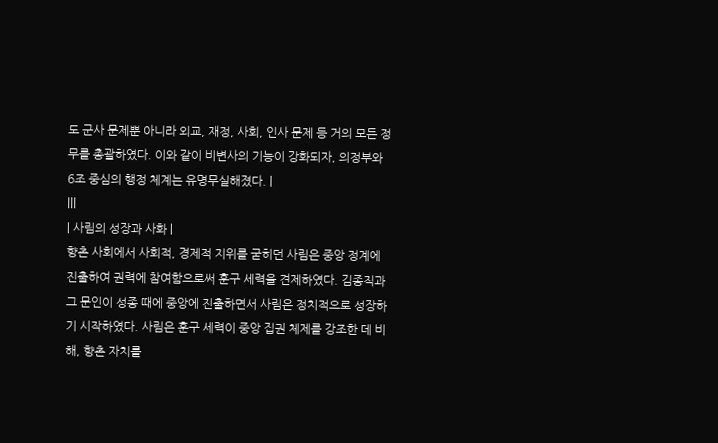도 군사 문제뿐 아니라 외교, 재정, 사회, 인사 문제 등 거의 모든 정무를 총괄하였다. 이와 같이 비변사의 기능이 강화되자, 의정부와 6조 중심의 행정 체계는 유명무실해졌다. |
|||
| 사림의 성장과 사화 |
향촌 사회에서 사회적, 경제적 지위를 굳히던 사림은 중앙 정계에 진출하여 권력에 참여함으로써 훈구 세력을 견제하였다. 김종직과 그 문인이 성종 때에 중앙에 진출하면서 사림은 정치적으로 성장하기 시작하였다. 사림은 훈구 세력이 중앙 집권 체제를 강조한 데 비해, 향촌 자치를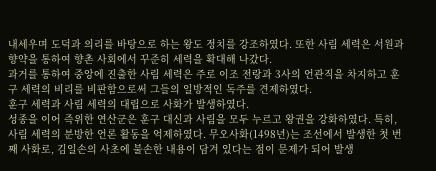내세우며 도덕과 의리를 바탕으로 하는 왕도 정치를 강조하였다. 또한 사림 세력은 서원과 향약을 통하여 향촌 사회에서 꾸준히 세력을 확대해 나갔다.
과거를 통하여 중앙에 진출한 사림 세력은 주로 이조 전랑과 3사의 언관직을 차지하고 훈구 세력의 비리를 비판함으로써 그들의 일방적인 독주를 견제하였다.
훈구 세력과 사림 세력의 대립으로 사화가 발생하였다.
성종을 이어 즉위한 연산군은 훈구 대신과 사림을 모두 누르고 왕권을 강화하였다. 특히, 사림 세력의 분방한 언론 활동을 억제하였다. 무오사화(1498년)는 조선에서 발생한 첫 번째 사화로, 김일손의 사초에 불손한 내용이 담겨 있다는 점이 문제가 되어 발생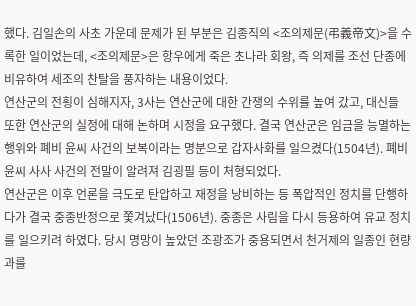했다. 김일손의 사초 가운데 문제가 된 부분은 김종직의 <조의제문(弔義帝文)>을 수록한 일이었는데, <조의제문>은 항우에게 죽은 초나라 회왕, 즉 의제를 조선 단종에 비유하여 세조의 찬탈을 풍자하는 내용이었다.
연산군의 전횡이 심해지자, 3사는 연산군에 대한 간쟁의 수위를 높여 갔고, 대신들 또한 연산군의 실정에 대해 논하며 시정을 요구했다. 결국 연산군은 임금을 능멸하는 행위와 폐비 윤씨 사건의 보복이라는 명분으로 갑자사화를 일으켰다(1504년). 폐비 윤씨 사사 사건의 전말이 알려져 김굉필 등이 처형되었다.
연산군은 이후 언론을 극도로 탄압하고 재정을 낭비하는 등 폭압적인 정치를 단행하다가 결국 중종반정으로 쫓겨났다(1506년). 중종은 사림을 다시 등용하여 유교 정치를 일으키려 하였다. 당시 명망이 높았던 조광조가 중용되면서 천거제의 일종인 현량과를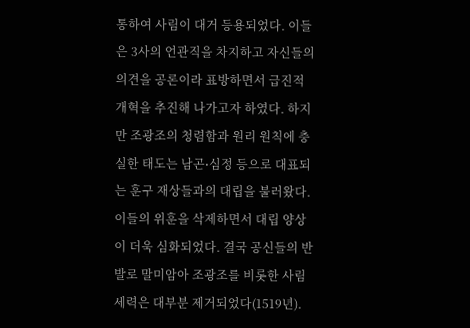통하여 사림이 대거 등용되었다. 이들은 3사의 언관직을 차지하고 자신들의 의견을 공론이라 표방하면서 급진적 개혁을 추진해 나가고자 하였다. 하지만 조광조의 청렴함과 원리 원칙에 충실한 태도는 남곤⋅심정 등으로 대표되는 훈구 재상들과의 대립을 불러왔다. 이들의 위훈을 삭제하면서 대립 양상이 더욱 심화되었다. 결국 공신들의 반발로 말미암아 조광조를 비롯한 사림 세력은 대부분 제거되었다(1519년).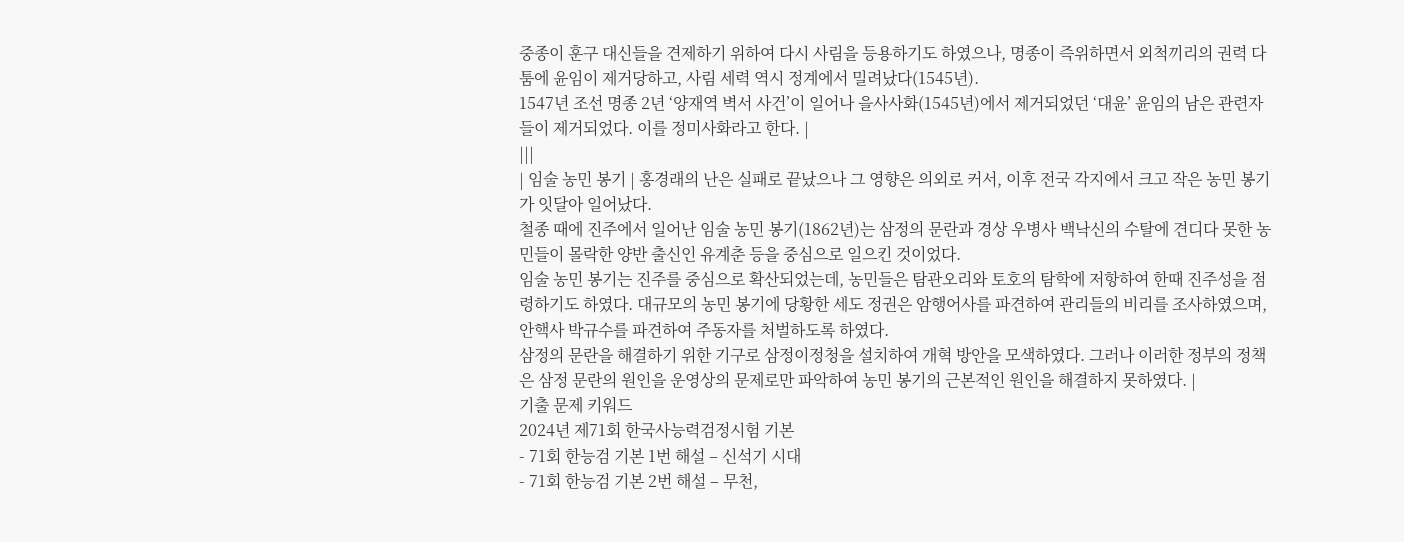중종이 훈구 대신들을 견제하기 위하여 다시 사림을 등용하기도 하였으나, 명종이 즉위하면서 외척끼리의 권력 다툼에 윤임이 제거당하고, 사림 세력 역시 정계에서 밀려났다(1545년).
1547년 조선 명종 2년 ‘양재역 벽서 사건’이 일어나 을사사화(1545년)에서 제거되었던 ‘대윤’ 윤임의 남은 관련자들이 제거되었다. 이를 정미사화라고 한다. |
|||
| 임술 농민 봉기 | 홍경래의 난은 실패로 끝났으나 그 영향은 의외로 커서, 이후 전국 각지에서 크고 작은 농민 봉기가 잇달아 일어났다.
철종 때에 진주에서 일어난 임술 농민 봉기(1862년)는 삼정의 문란과 경상 우병사 백낙신의 수탈에 견디다 못한 농민들이 몰락한 양반 출신인 유계춘 등을 중심으로 일으킨 것이었다.
임술 농민 봉기는 진주를 중심으로 확산되었는데, 농민들은 탐관오리와 토호의 탐학에 저항하여 한때 진주성을 점령하기도 하였다. 대규모의 농민 봉기에 당황한 세도 정권은 암행어사를 파견하여 관리들의 비리를 조사하였으며, 안핵사 박규수를 파견하여 주동자를 처벌하도록 하였다.
삼정의 문란을 해결하기 위한 기구로 삼정이정청을 설치하여 개혁 방안을 모색하였다. 그러나 이러한 정부의 정책은 삼정 문란의 원인을 운영상의 문제로만 파악하여 농민 봉기의 근본적인 원인을 해결하지 못하였다. |
기출 문제 키워드
2024년 제71회 한국사능력검정시험 기본
- 71회 한능검 기본 1번 해설 – 신석기 시대
- 71회 한능검 기본 2번 해설 – 무천,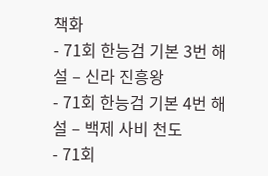책화
- 71회 한능검 기본 3번 해설 – 신라 진흥왕
- 71회 한능검 기본 4번 해설 – 백제 사비 천도
- 71회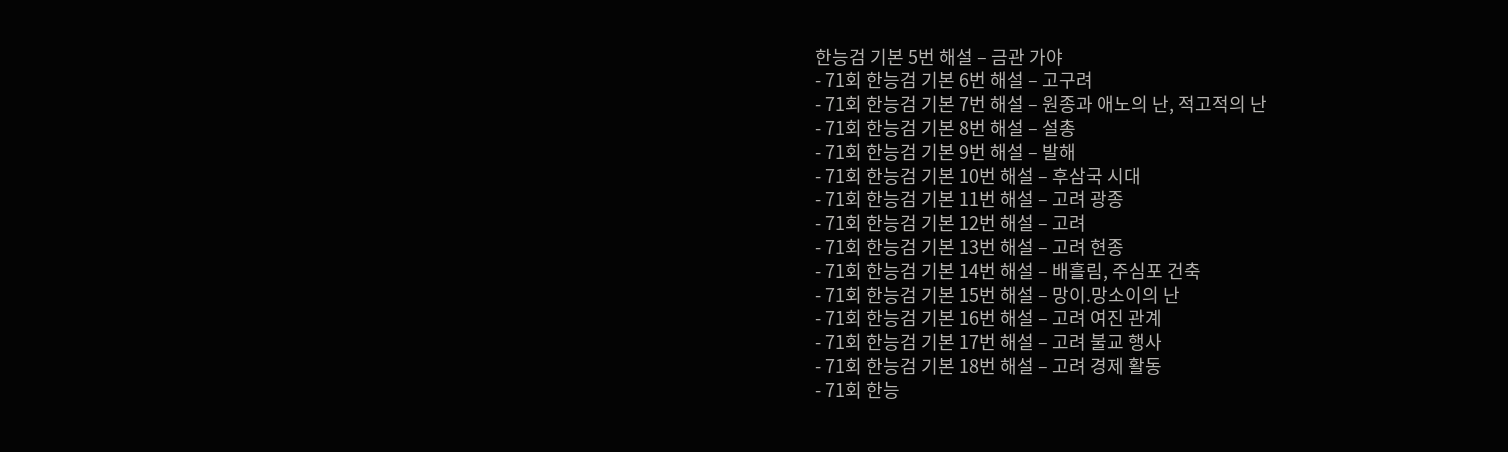한능검 기본 5번 해설 – 금관 가야
- 71회 한능검 기본 6번 해설 – 고구려
- 71회 한능검 기본 7번 해설 – 원종과 애노의 난, 적고적의 난
- 71회 한능검 기본 8번 해설 – 설총
- 71회 한능검 기본 9번 해설 – 발해
- 71회 한능검 기본 10번 해설 – 후삼국 시대
- 71회 한능검 기본 11번 해설 – 고려 광종
- 71회 한능검 기본 12번 해설 – 고려
- 71회 한능검 기본 13번 해설 – 고려 현종
- 71회 한능검 기본 14번 해설 – 배흘림, 주심포 건축
- 71회 한능검 기본 15번 해설 – 망이.망소이의 난
- 71회 한능검 기본 16번 해설 – 고려 여진 관계
- 71회 한능검 기본 17번 해설 – 고려 불교 행사
- 71회 한능검 기본 18번 해설 – 고려 경제 활동
- 71회 한능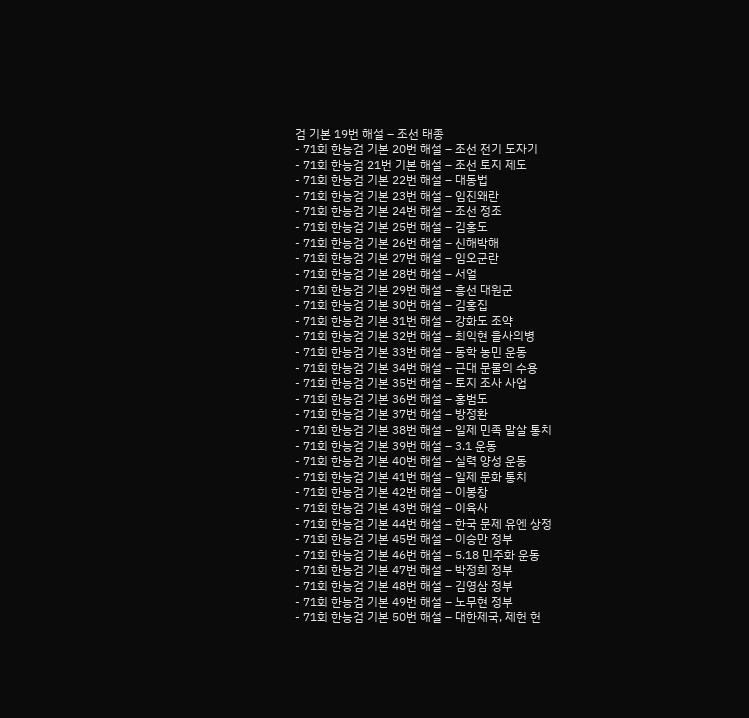검 기본 19번 해설 – 조선 태종
- 71회 한능검 기본 20번 해설 – 조선 전기 도자기
- 71회 한능검 21번 기본 해설 – 조선 토지 제도
- 71회 한능검 기본 22번 해설 – 대동법
- 71회 한능검 기본 23번 해설 – 임진왜란
- 71회 한능검 기본 24번 해설 – 조선 정조
- 71회 한능검 기본 25번 해설 – 김홍도
- 71회 한능검 기본 26번 해설 – 신해박해
- 71회 한능검 기본 27번 해설 – 임오군란
- 71회 한능검 기본 28번 해설 – 서얼
- 71회 한능검 기본 29번 해설 – 흥선 대원군
- 71회 한능검 기본 30번 해설 – 김홍집
- 71회 한능검 기본 31번 해설 – 강화도 조약
- 71회 한능검 기본 32번 해설 – 최익현 을사의병
- 71회 한능검 기본 33번 해설 – 동학 농민 운동
- 71회 한능검 기본 34번 해설 – 근대 문물의 수용
- 71회 한능검 기본 35번 해설 – 토지 조사 사업
- 71회 한능검 기본 36번 해설 – 홍범도
- 71회 한능검 기본 37번 해설 – 방정환
- 71회 한능검 기본 38번 해설 – 일제 민족 말살 통치
- 71회 한능검 기본 39번 해설 – 3.1 운동
- 71회 한능검 기본 40번 해설 – 실력 양성 운동
- 71회 한능검 기본 41번 해설 – 일제 문화 통치
- 71회 한능검 기본 42번 해설 – 이봉창
- 71회 한능검 기본 43번 해설 – 이육사
- 71회 한능검 기본 44번 해설 – 한국 문제 유엔 상정
- 71회 한능검 기본 45번 해설 – 이승만 정부
- 71회 한능검 기본 46번 해설 – 5.18 민주화 운동
- 71회 한능검 기본 47번 해설 – 박정희 정부
- 71회 한능검 기본 48번 해설 – 김영삼 정부
- 71회 한능검 기본 49번 해설 – 노무현 정부
- 71회 한능검 기본 50번 해설 – 대한제국, 제헌 헌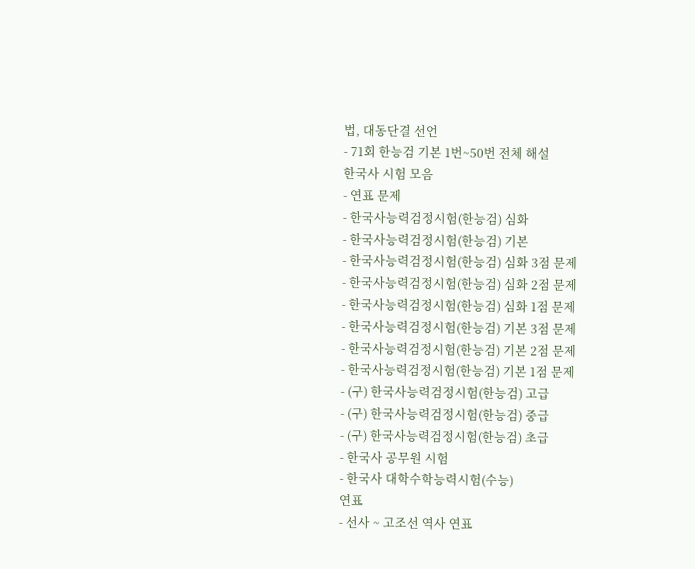법, 대동단결 선언
- 71회 한능검 기본 1번~50번 전체 해설
한국사 시험 모음
- 연표 문제
- 한국사능력검정시험(한능검) 심화
- 한국사능력검정시험(한능검) 기본
- 한국사능력검정시험(한능검) 심화 3점 문제
- 한국사능력검정시험(한능검) 심화 2점 문제
- 한국사능력검정시험(한능검) 심화 1점 문제
- 한국사능력검정시험(한능검) 기본 3점 문제
- 한국사능력검정시험(한능검) 기본 2점 문제
- 한국사능력검정시험(한능검) 기본 1점 문제
- (구) 한국사능력검정시험(한능검) 고급
- (구) 한국사능력검정시험(한능검) 중급
- (구) 한국사능력검정시험(한능검) 초급
- 한국사 공무원 시험
- 한국사 대학수학능력시험(수능)
연표
- 선사 ~ 고조선 역사 연표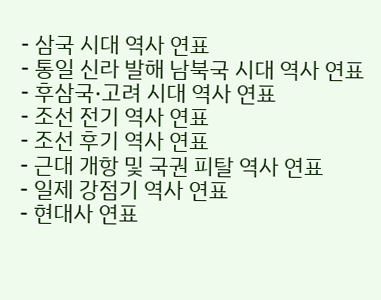- 삼국 시대 역사 연표
- 통일 신라 발해 남북국 시대 역사 연표
- 후삼국·고려 시대 역사 연표
- 조선 전기 역사 연표
- 조선 후기 역사 연표
- 근대 개항 및 국권 피탈 역사 연표
- 일제 강점기 역사 연표
- 현대사 연표